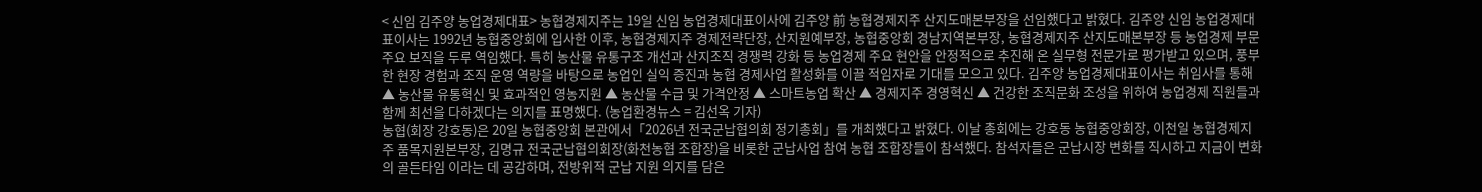< 신임 김주양 농업경제대표> 농협경제지주는 19일 신임 농업경제대표이사에 김주양 前 농협경제지주 산지도매본부장을 선임했다고 밝혔다. 김주양 신임 농업경제대표이사는 1992년 농협중앙회에 입사한 이후, 농협경제지주 경제전략단장, 산지원예부장, 농협중앙회 경남지역본부장, 농협경제지주 산지도매본부장 등 농업경제 부문 주요 보직을 두루 역임했다. 특히 농산물 유통구조 개선과 산지조직 경쟁력 강화 등 농업경제 주요 현안을 안정적으로 추진해 온 실무형 전문가로 평가받고 있으며, 풍부한 현장 경험과 조직 운영 역량을 바탕으로 농업인 실익 증진과 농협 경제사업 활성화를 이끌 적임자로 기대를 모으고 있다. 김주양 농업경제대표이사는 취임사를 통해 ▲ 농산물 유통혁신 및 효과적인 영농지원 ▲ 농산물 수급 및 가격안정 ▲ 스마트농업 확산 ▲ 경제지주 경영혁신 ▲ 건강한 조직문화 조성을 위하여 농업경제 직원들과 함께 최선을 다하겠다는 의지를 표명했다. (농업환경뉴스 = 김선옥 기자)
농협(회장 강호동)은 20일 농협중앙회 본관에서「2026년 전국군납협의회 정기총회」를 개최했다고 밝혔다. 이날 총회에는 강호동 농협중앙회장, 이천일 농협경제지주 품목지원본부장, 김명규 전국군납협의회장(화천농협 조합장)을 비롯한 군납사업 참여 농협 조합장들이 참석했다. 참석자들은 군납시장 변화를 직시하고 지금이 변화의 골든타임 이라는 데 공감하며, 전방위적 군납 지원 의지를 담은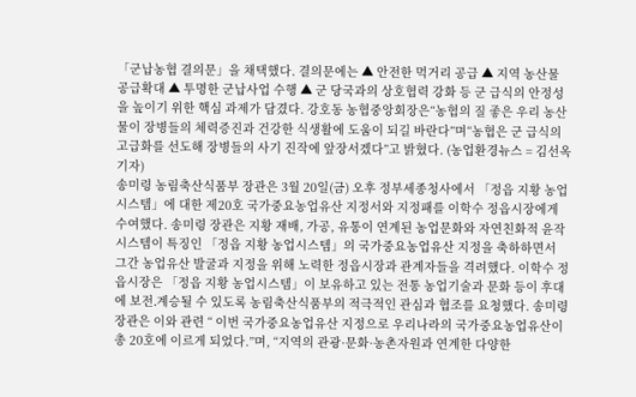「군납농협 결의문」을 채택했다. 결의문에는 ▲ 안전한 먹거리 공급 ▲ 지역 농산물 공급확대 ▲ 투명한 군납사업 수행 ▲ 군 당국과의 상호협력 강화 등 군 급식의 안정성을 높이기 위한 핵심 과제가 담겼다. 강호동 농협중앙회장은“농협의 질 좋은 우리 농산물이 장병들의 체력증진과 건강한 식생활에 도움이 되길 바란다”며“농협은 군 급식의 고급화를 선도해 장병들의 사기 진작에 앞장서겠다”고 밝혔다. (농업환경뉴스 = 김선옥 기자)
송미령 농림축산식품부 장관은 3월 20일(금) 오후 정부세종청사에서 「정읍 지황 농업시스템」에 대한 제20호 국가중요농업유산 지정서와 지정패를 이학수 정읍시장에게 수여했다. 송미령 장관은 지황 재배, 가공, 유통이 연계된 농업문화와 자연친화적 윤작시스템이 특징인 「정읍 지황 농업시스템」의 국가중요농업유산 지정을 축하하면서 그간 농업유산 발굴과 지정을 위해 노력한 정읍시장과 관계자들을 격려했다. 이학수 정읍시장은 「정읍 지황 농업시스템」이 보유하고 있는 전통 농업기술과 문화 등이 후대에 보전․계승될 수 있도록 농림축산식품부의 적극적인 관심과 협조를 요청했다. 송미령 장관은 이와 관련 “ 이번 국가중요농업유산 지정으로 우리나라의 국가중요농업유산이 총 20호에 이르게 되었다.”며, “지역의 관광·문화·농촌자원과 연계한 다양한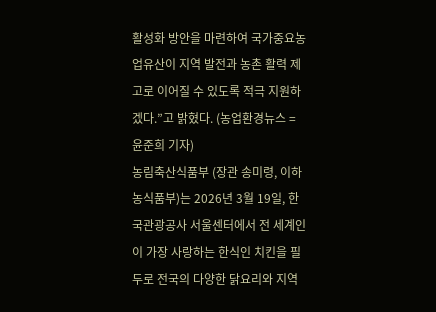활성화 방안을 마련하여 국가중요농업유산이 지역 발전과 농촌 활력 제고로 이어질 수 있도록 적극 지원하겠다.”고 밝혔다. (농업환경뉴스 = 윤준희 기자)
농림축산식품부 (장관 송미령, 이하 농식품부)는 2026년 3월 19일, 한국관광공사 서울센터에서 전 세계인이 가장 사랑하는 한식인 치킨을 필두로 전국의 다양한 닭요리와 지역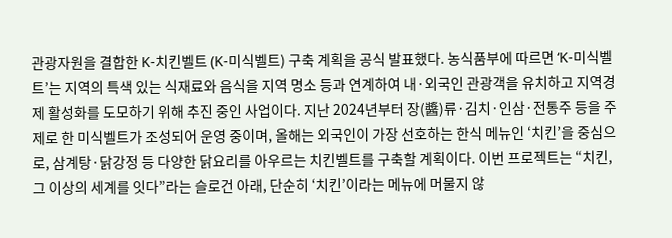관광자원을 결합한 K-치킨벨트 (K-미식벨트) 구축 계획을 공식 발표했다. 농식품부에 따르면 ‘K-미식벨트’는 지역의 특색 있는 식재료와 음식을 지역 명소 등과 연계하여 내·외국인 관광객을 유치하고 지역경제 활성화를 도모하기 위해 추진 중인 사업이다. 지난 2024년부터 장(醬)류·김치·인삼·전통주 등을 주제로 한 미식벨트가 조성되어 운영 중이며, 올해는 외국인이 가장 선호하는 한식 메뉴인 ‘치킨’을 중심으로, 삼계탕·닭강정 등 다양한 닭요리를 아우르는 치킨벨트를 구축할 계획이다. 이번 프로젝트는 “치킨, 그 이상의 세계를 잇다”라는 슬로건 아래, 단순히 ‘치킨’이라는 메뉴에 머물지 않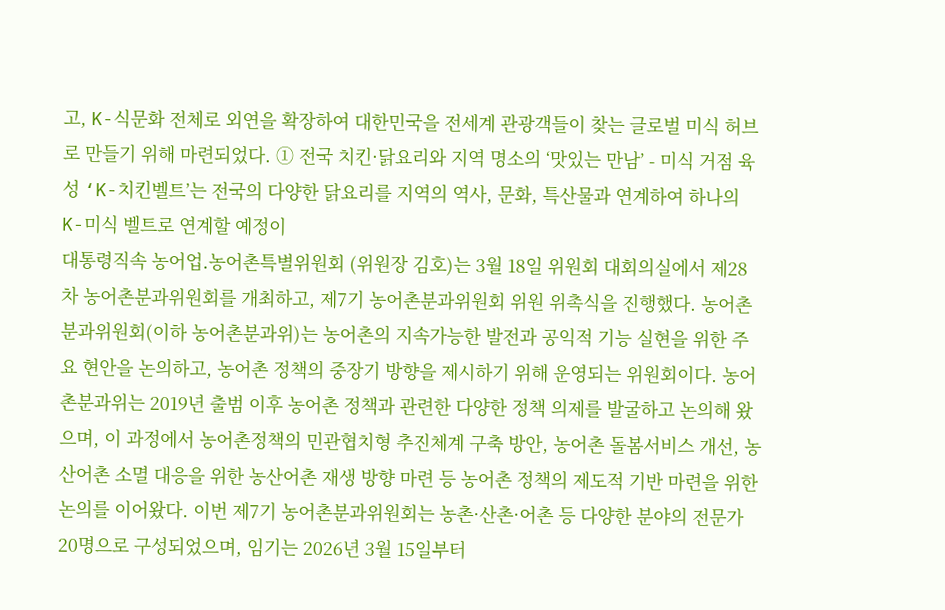고, K-식문화 전체로 외연을 확장하여 대한민국을 전세계 관광객들이 찾는 글로벌 미식 허브로 만들기 위해 마련되었다. ① 전국 치킨·닭요리와 지역 명소의 ‘맛있는 만남’ - 미식 거점 육성 ‘K-치킨벨트’는 전국의 다양한 닭요리를 지역의 역사, 문화, 특산물과 연계하여 하나의 K-미식 벨트로 연계할 예정이
대통령직속 농어업․농어촌특별위원회 (위원장 김호)는 3월 18일 위원회 대회의실에서 제28차 농어촌분과위원회를 개최하고, 제7기 농어촌분과위원회 위원 위촉식을 진행했다. 농어촌분과위원회(이하 농어촌분과위)는 농어촌의 지속가능한 발전과 공익적 기능 실현을 위한 주요 현안을 논의하고, 농어촌 정책의 중장기 방향을 제시하기 위해 운영되는 위원회이다. 농어촌분과위는 2019년 출범 이후 농어촌 정책과 관련한 다양한 정책 의제를 발굴하고 논의해 왔으며, 이 과정에서 농어촌정책의 민관협치형 추진체계 구축 방안, 농어촌 돌봄서비스 개선, 농산어촌 소멸 대응을 위한 농산어촌 재생 방향 마련 등 농어촌 정책의 제도적 기반 마련을 위한 논의를 이어왔다. 이번 제7기 농어촌분과위원회는 농촌·산촌·어촌 등 다양한 분야의 전문가 20명으로 구성되었으며, 임기는 2026년 3월 15일부터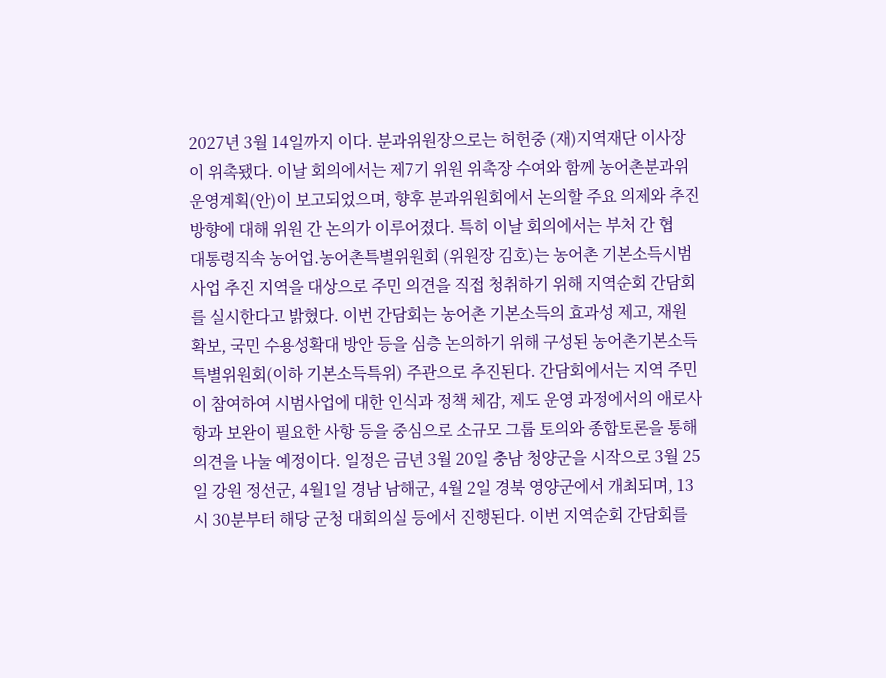2027년 3월 14일까지 이다. 분과위원장으로는 허헌중 (재)지역재단 이사장이 위촉됐다. 이날 회의에서는 제7기 위원 위촉장 수여와 함께 농어촌분과위 운영계획(안)이 보고되었으며, 향후 분과위원회에서 논의할 주요 의제와 추진방향에 대해 위원 간 논의가 이루어졌다. 특히 이날 회의에서는 부처 간 협
대통령직속 농어업.농어촌특별위원회 (위원장 김호)는 농어촌 기본소득시범사업 추진 지역을 대상으로 주민 의견을 직접 청취하기 위해 지역순회 간담회를 실시한다고 밝혔다. 이번 간담회는 농어촌 기본소득의 효과성 제고, 재원 확보, 국민 수용성확대 방안 등을 심층 논의하기 위해 구성된 농어촌기본소득특별위원회(이하 기본소득특위) 주관으로 추진된다. 간담회에서는 지역 주민이 참여하여 시범사업에 대한 인식과 정책 체감, 제도 운영 과정에서의 애로사항과 보완이 필요한 사항 등을 중심으로 소규모 그룹 토의와 종합토론을 통해 의견을 나눌 예정이다. 일정은 금년 3월 20일 충남 청양군을 시작으로 3월 25일 강원 정선군, 4월1일 경남 남해군, 4월 2일 경북 영양군에서 개최되며, 13시 30분부터 해당 군청 대회의실 등에서 진행된다. 이번 지역순회 간담회를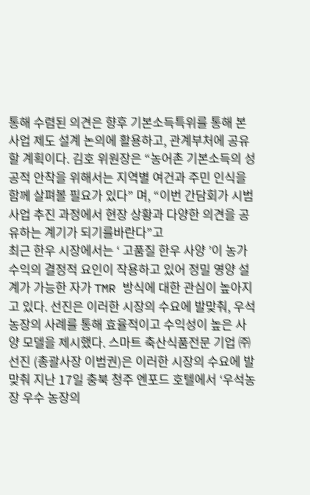통해 수렴된 의견은 향후 기본소득특위를 통해 본사업 제도 설계 논의에 활용하고, 관계부처에 공유할 계획이다. 김호 위원장은 “농어촌 기본소득의 성공적 안착을 위해서는 지역별 여건과 주민 인식을 함께 살펴볼 필요가 있다” 며, “이번 간담회가 시범사업 추진 과정에서 현장 상황과 다양한 의견을 공유하는 계기가 되기를바란다”고
최근 한우 시장에서는 ‘ 고품질 한우 사양 ’이 농가 수익의 결정적 요인이 작용하고 있어 정밀 영양 설계가 가능한 자가 TMR 방식에 대한 관심이 높아지고 있다. 선진은 이러한 시장의 수요에 발맞춰, 우석농장의 사례를 통해 효율적이고 수익성이 높은 사양 모델을 제시했다. 스마트 축산식품전문 기업 ㈜선진 (총괄사장 이범권)은 이러한 시장의 수요에 발맞춰 지난 17일 충북 청주 엔포드 호텔에서 ‘우석농장 우수 농장의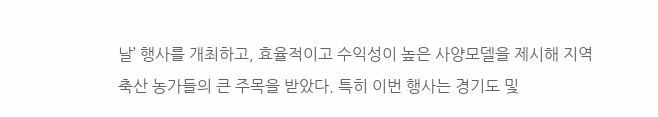날’ 행사를 개최하고, 효율적이고 수익성이 높은 사양모델을 제시해 지역 축산 농가들의 큰 주목을 받았다. 특히 이번 행사는 경기도 및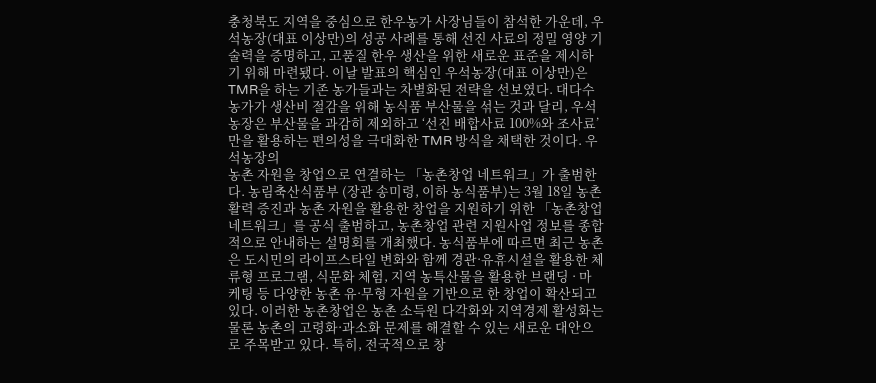충청북도 지역을 중심으로 한우농가 사장님들이 참석한 가운데, 우석농장(대표 이상만)의 성공 사례를 통해 선진 사료의 정밀 영양 기술력을 증명하고, 고품질 한우 생산을 위한 새로운 표준을 제시하기 위해 마련됐다. 이날 발표의 핵심인 우석농장(대표 이상만)은 TMR을 하는 기존 농가들과는 차별화된 전략을 선보였다. 대다수 농가가 생산비 절감을 위해 농식품 부산물을 섞는 것과 달리, 우석농장은 부산물을 과감히 제외하고 ‘선진 배합사료 100%와 조사료’만을 활용하는 편의성을 극대화한 TMR 방식을 채택한 것이다. 우석농장의
농촌 자원을 창업으로 연결하는 「농촌창업 네트워크」가 출범한다. 농림축산식품부 (장관 송미령, 이하 농식품부)는 3월 18일 농촌 활력 증진과 농촌 자원을 활용한 창업을 지원하기 위한 「농촌창업 네트워크」를 공식 출범하고, 농촌창업 관련 지원사업 정보를 종합적으로 안내하는 설명회를 개최했다. 농식품부에 따르면 최근 농촌은 도시민의 라이프스타일 변화와 함께 경관·유휴시설을 활용한 체류형 프로그램, 식문화 체험, 지역 농특산물을 활용한 브랜딩 · 마케팅 등 다양한 농촌 유·무형 자원을 기반으로 한 창업이 확산되고 있다. 이러한 농촌창업은 농촌 소득원 다각화와 지역경제 활성화는 물론 농촌의 고령화·과소화 문제를 해결할 수 있는 새로운 대안으로 주목받고 있다. 특히, 전국적으로 창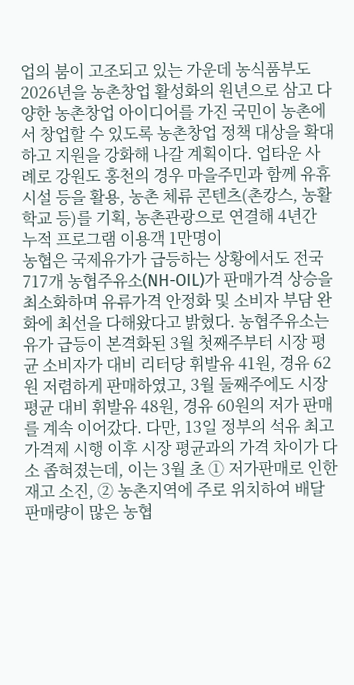업의 붐이 고조되고 있는 가운데 농식품부도 2026년을 농촌창업 활성화의 원년으로 삼고 다양한 농촌창업 아이디어를 가진 국민이 농촌에서 창업할 수 있도록 농촌창업 정책 대상을 확대하고 지원을 강화해 나갈 계획이다. 업타운 사례로 강원도 홍천의 경우 마을주민과 함께 유휴시설 등을 활용, 농촌 체류 콘텐츠(촌캉스, 농활학교 등)를 기획, 농촌관광으로 연결해 4년간 누적 프로그램 이용객 1만명이
농협은 국제유가가 급등하는 상황에서도 전국 717개 농협주유소(NH-OIL)가 판매가격 상승을 최소화하며 유류가격 안정화 및 소비자 부담 완화에 최선을 다해왔다고 밝혔다. 농협주유소는 유가 급등이 본격화된 3월 첫째주부터 시장 평균 소비자가 대비 리터당 휘발유 41원, 경유 62원 저렴하게 판매하였고, 3월 둘째주에도 시장 평균 대비 휘발유 48원, 경유 60원의 저가 판매를 계속 이어갔다. 다만, 13일 정부의 석유 최고가격제 시행 이후 시장 평균과의 가격 차이가 다소 좁혀졌는데, 이는 3월 초 ① 저가판매로 인한 재고 소진, ② 농촌지역에 주로 위치하여 배달판매량이 많은 농협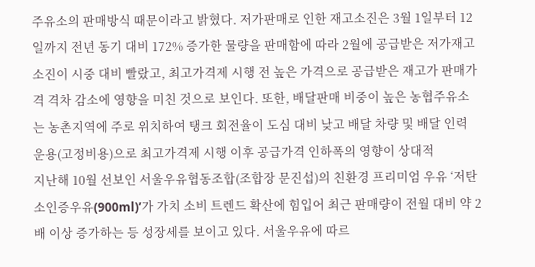주유소의 판매방식 때문이라고 밝혔다. 저가판매로 인한 재고소진은 3월 1일부터 12일까지 전년 동기 대비 172% 증가한 물량을 판매함에 따라 2월에 공급받은 저가재고 소진이 시중 대비 빨랐고, 최고가격제 시행 전 높은 가격으로 공급받은 재고가 판매가격 격차 감소에 영향을 미친 것으로 보인다. 또한, 배달판매 비중이 높은 농협주유소는 농촌지역에 주로 위치하여 탱크 회전율이 도심 대비 낮고 배달 차량 및 배달 인력 운용(고정비용)으로 최고가격제 시행 이후 공급가격 인하폭의 영향이 상대적
지난해 10월 선보인 서울우유협동조합(조합장 문진섭)의 친환경 프리미엄 우유 ‘저탄소인증우유(900ml)’가 가치 소비 트렌드 확산에 힘입어 최근 판매량이 전월 대비 약 2배 이상 증가하는 등 성장세를 보이고 있다. 서울우유에 따르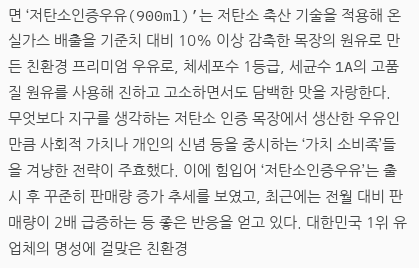면 ‘저탄소인증우유(900ml)’는 저탄소 축산 기술을 적용해 온실가스 배출을 기준치 대비 10% 이상 감축한 목장의 원유로 만든 친환경 프리미엄 우유로, 체세포수 1등급, 세균수 1A의 고품질 원유를 사용해 진하고 고소하면서도 담백한 맛을 자랑한다. 무엇보다 지구를 생각하는 저탄소 인증 목장에서 생산한 우유인 만큼 사회적 가치나 개인의 신념 등을 중시하는 ‘가치 소비족’들을 겨냥한 전략이 주효했다. 이에 힘입어 ‘저탄소인증우유’는 출시 후 꾸준히 판매량 증가 추세를 보였고, 최근에는 전월 대비 판매량이 2배 급증하는 등 좋은 반응을 얻고 있다. 대한민국 1위 유업체의 명성에 걸맞은 친환경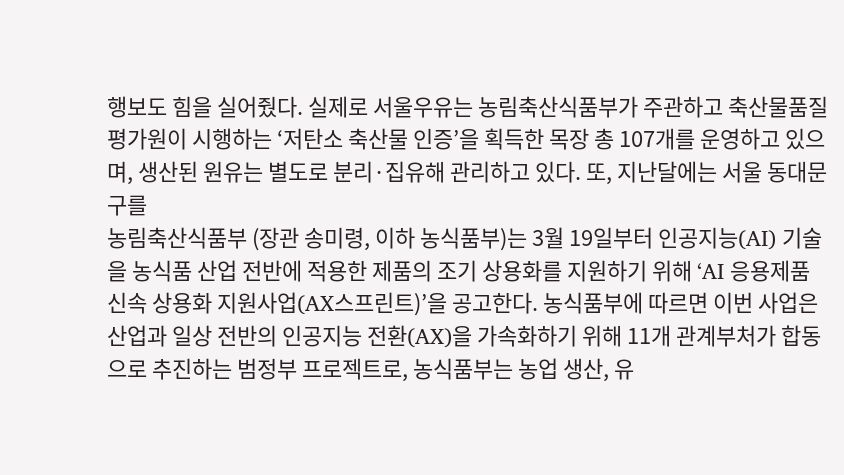행보도 힘을 실어줬다. 실제로 서울우유는 농림축산식품부가 주관하고 축산물품질평가원이 시행하는 ‘저탄소 축산물 인증’을 획득한 목장 총 107개를 운영하고 있으며, 생산된 원유는 별도로 분리·집유해 관리하고 있다. 또, 지난달에는 서울 동대문구를
농림축산식품부 (장관 송미령, 이하 농식품부)는 3월 19일부터 인공지능(AI) 기술을 농식품 산업 전반에 적용한 제품의 조기 상용화를 지원하기 위해 ‘AI 응용제품 신속 상용화 지원사업(AX스프린트)’을 공고한다. 농식품부에 따르면 이번 사업은 산업과 일상 전반의 인공지능 전환(AX)을 가속화하기 위해 11개 관계부처가 합동으로 추진하는 범정부 프로젝트로, 농식품부는 농업 생산, 유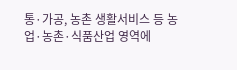통·가공, 농촌 생활서비스 등 농업·농촌·식품산업 영역에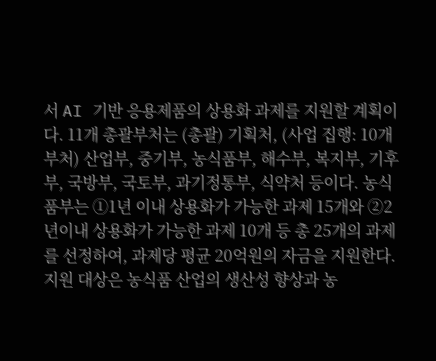서 AI 기반 응용제품의 상용화 과제를 지원할 계획이다. 11개 총괄부처는 (총괄) 기획처, (사업 집행: 10개 부처) 산업부, 중기부, 농식품부, 해수부, 복지부, 기후부, 국방부, 국토부, 과기정통부, 식약처 등이다. 농식품부는 ①1년 이내 상용화가 가능한 과제 15개와 ②2년이내 상용화가 가능한 과제 10개 등 총 25개의 과제를 선정하여, 과제당 평균 20억원의 자금을 지원한다. 지원 대상은 농식품 산업의 생산성 향상과 농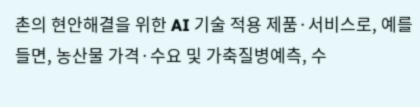촌의 현안해결을 위한 AI 기술 적용 제품·서비스로, 예를 들면, 농산물 가격·수요 및 가축질병예측, 수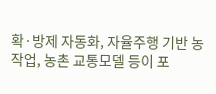확·방제 자동화, 자율주행 기반 농작업, 농촌 교통모델 등이 포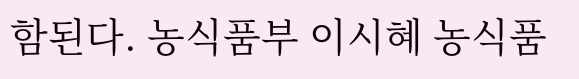함된다. 농식품부 이시혜 농식품